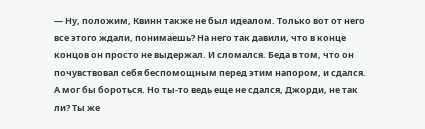— Ну, положим, Квинн также не был идеалом. Только вот от него все этого ждали, понимаешь? На него так давили, что в конце концов он просто не выдержал. И сломался. Беда в том, что он почувствовал себя беспомощным перед этим напором, и сдался. А мог бы бороться. Но ты-то ведь еще не сдался, Джорди, не так ли? Ты же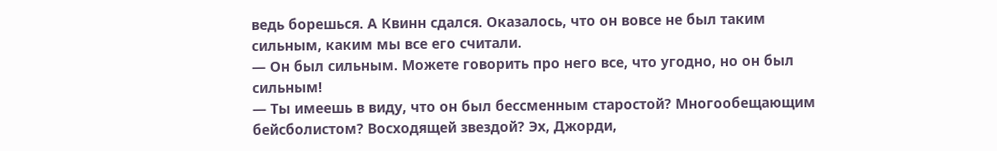ведь борешься. А Квинн сдался. Оказалось, что он вовсе не был таким сильным, каким мы все его считали.
— Он был сильным. Можете говорить про него все, что угодно, но он был сильным!
— Ты имеешь в виду, что он был бессменным старостой? Многообещающим бейсболистом? Восходящей звездой? Эх, Джорди,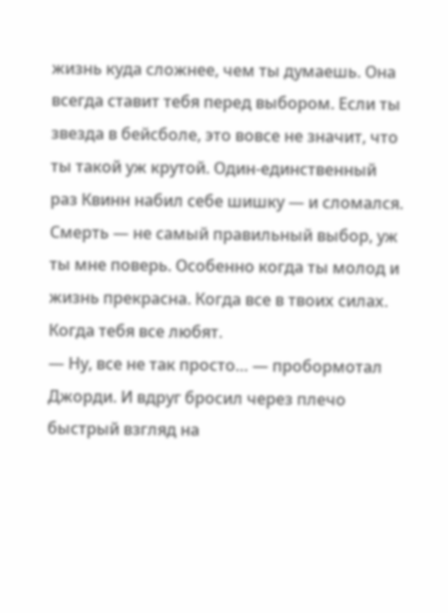жизнь куда сложнее, чем ты думаешь. Она всегда ставит тебя перед выбором. Если ты звезда в бейсболе, это вовсе не значит, что ты такой уж крутой. Один-единственный раз Квинн набил себе шишку — и сломался. Смерть — не самый правильный выбор, уж ты мне поверь. Особенно когда ты молод и жизнь прекрасна. Когда все в твоих силах. Когда тебя все любят.
— Ну, все не так просто… — пробормотал Джорди. И вдруг бросил через плечо быстрый взгляд на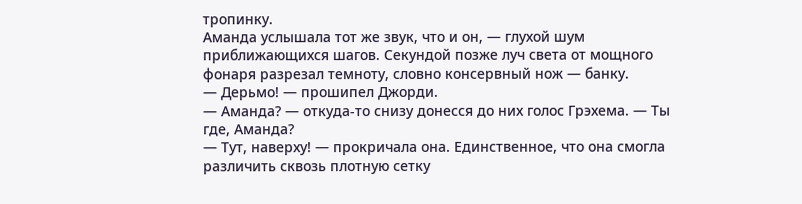тропинку.
Аманда услышала тот же звук, что и он, — глухой шум приближающихся шагов. Секундой позже луч света от мощного фонаря разрезал темноту, словно консервный нож — банку.
— Дерьмо! — прошипел Джорди.
— Аманда? — откуда-то снизу донесся до них голос Грэхема. — Ты где, Аманда?
— Тут, наверху! — прокричала она. Единственное, что она смогла различить сквозь плотную сетку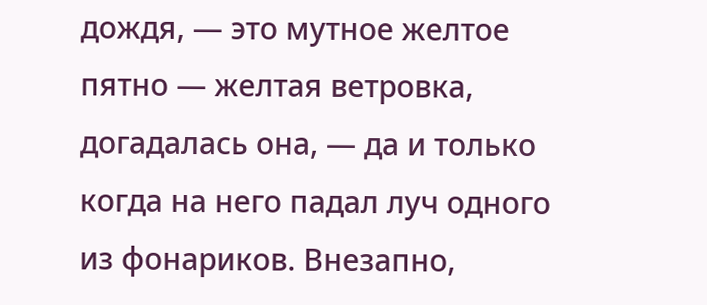дождя, — это мутное желтое пятно — желтая ветровка, догадалась она, — да и только когда на него падал луч одного из фонариков. Внезапно,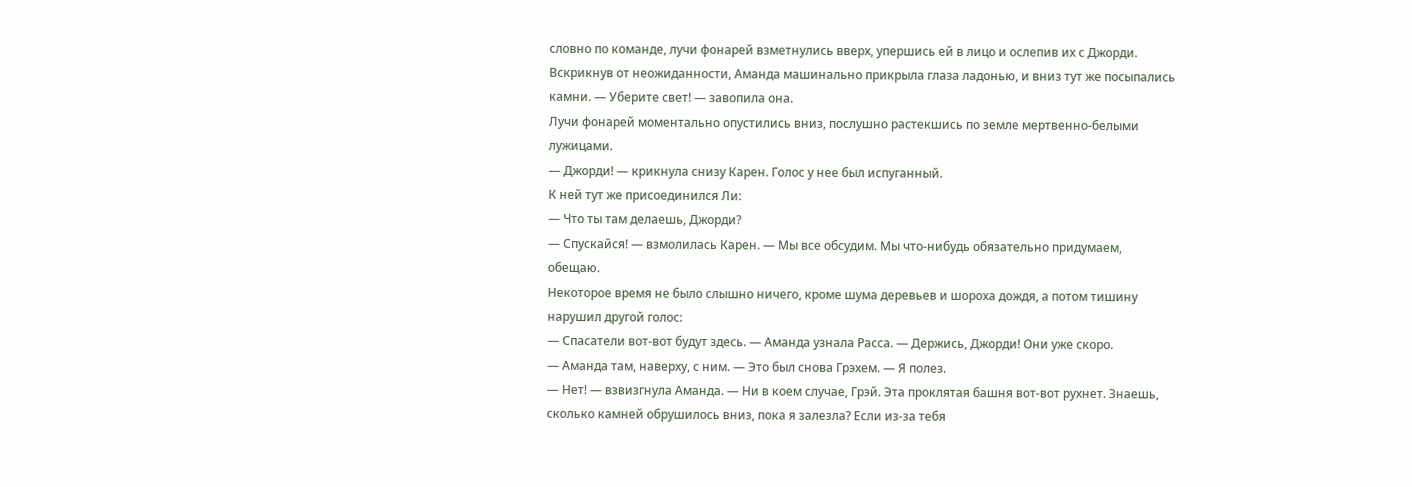словно по команде, лучи фонарей взметнулись вверх, упершись ей в лицо и ослепив их с Джорди. Вскрикнув от неожиданности, Аманда машинально прикрыла глаза ладонью, и вниз тут же посыпались камни. — Уберите свет! — завопила она.
Лучи фонарей моментально опустились вниз, послушно растекшись по земле мертвенно-белыми лужицами.
— Джорди! — крикнула снизу Карен. Голос у нее был испуганный.
К ней тут же присоединился Ли:
— Что ты там делаешь, Джорди?
— Спускайся! — взмолилась Карен. — Мы все обсудим. Мы что-нибудь обязательно придумаем, обещаю.
Некоторое время не было слышно ничего, кроме шума деревьев и шороха дождя, а потом тишину нарушил другой голос:
— Спасатели вот-вот будут здесь. — Аманда узнала Расса. — Держись, Джорди! Они уже скоро.
— Аманда там, наверху, с ним. — Это был снова Грэхем. — Я полез.
— Нет! — взвизгнула Аманда. — Ни в коем случае, Грэй. Эта проклятая башня вот-вот рухнет. Знаешь, сколько камней обрушилось вниз, пока я залезла? Если из-за тебя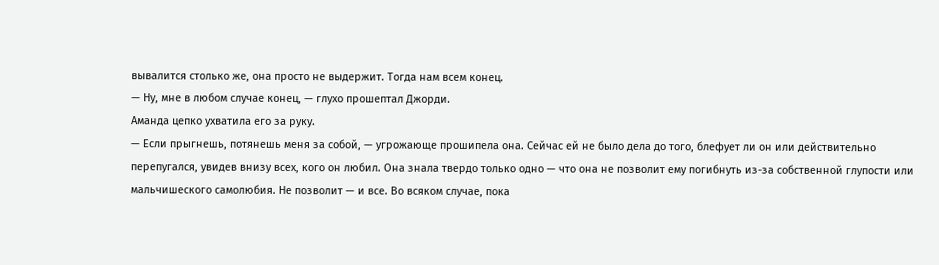вывалится столько же, она просто не выдержит. Тогда нам всем конец.
— Ну, мне в любом случае конец, — глухо прошептал Джорди.
Аманда цепко ухватила его за руку.
— Если прыгнешь, потянешь меня за собой, — угрожающе прошипела она. Сейчас ей не было дела до того, блефует ли он или действительно перепугался, увидев внизу всех, кого он любил. Она знала твердо только одно — что она не позволит ему погибнуть из-за собственной глупости или мальчишеского самолюбия. Не позволит — и все. Во всяком случае, пока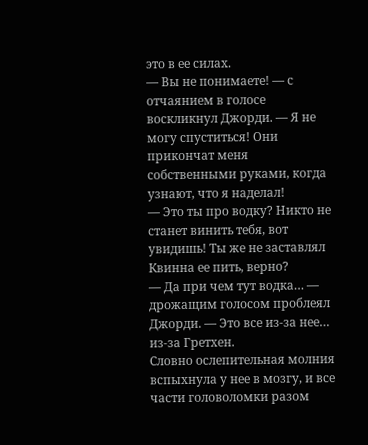это в ее силах.
— Вы не понимаете! — с отчаянием в голосе воскликнул Джорди. — Я не могу спуститься! Они прикончат меня собственными руками, когда узнают, что я наделал!
— Это ты про водку? Никто не станет винить тебя, вот увидишь! Ты же не заставлял Квинна ее пить, верно?
— Да при чем тут водка… — дрожащим голосом проблеял Джорди. — Это все из-за нее… из-за Гретхен.
Словно ослепительная молния вспыхнула у нее в мозгу, и все части головоломки разом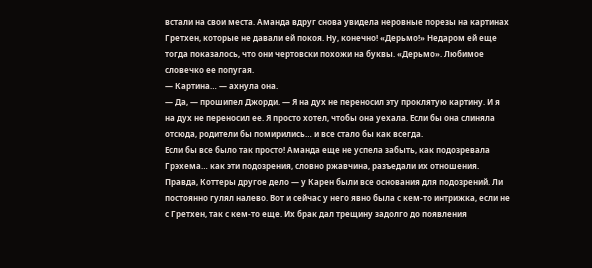встали на свои места. Аманда вдруг снова увидела неровные порезы на картинах Гретхен, которые не давали ей покоя. Ну, конечно! «Дерьмо!» Недаром ей еще тогда показалось, что они чертовски похожи на буквы. «Дерьмо». Любимое словечко ее попугая.
— Картина… — ахнула она.
— Да, — прошипел Джорди. — Я на дух не переносил эту проклятую картину. И я на дух не переносил ее. Я просто хотел, чтобы она уехала. Если бы она слиняла отсюда, родители бы помирились… и все стало бы как всегда.
Если бы все было так просто! Аманда еще не успела забыть, как подозревала Грэхема… как эти подозрения, словно ржавчина, разъедали их отношения. Правда, Коттеры другое дело — у Карен были все основания для подозрений. Ли постоянно гулял налево. Вот и сейчас у него явно была с кем-то интрижка, если не с Гретхен, так с кем-то еще. Их брак дал трещину задолго до появления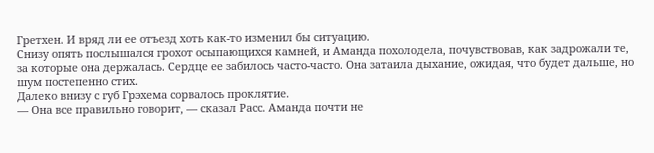Гретхен. И вряд ли ее отъезд хоть как-то изменил бы ситуацию.
Снизу опять послышался грохот осыпающихся камней, и Аманда похолодела, почувствовав, как задрожали те, за которые она держалась. Сердце ее забилось часто-часто. Она затаила дыхание, ожидая, что будет дальше, но шум постепенно стих.
Далеко внизу с губ Грэхема сорвалось проклятие.
— Она все правильно говорит, — сказал Расс. Аманда почти не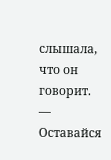слышала, что он говорит. — Оставайся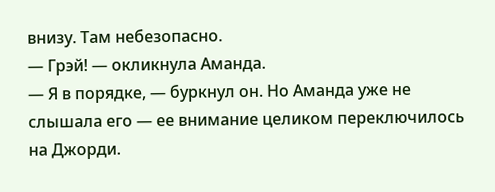внизу. Там небезопасно.
— Грэй! — окликнула Аманда.
— Я в порядке, — буркнул он. Но Аманда уже не слышала его — ее внимание целиком переключилось на Джорди.